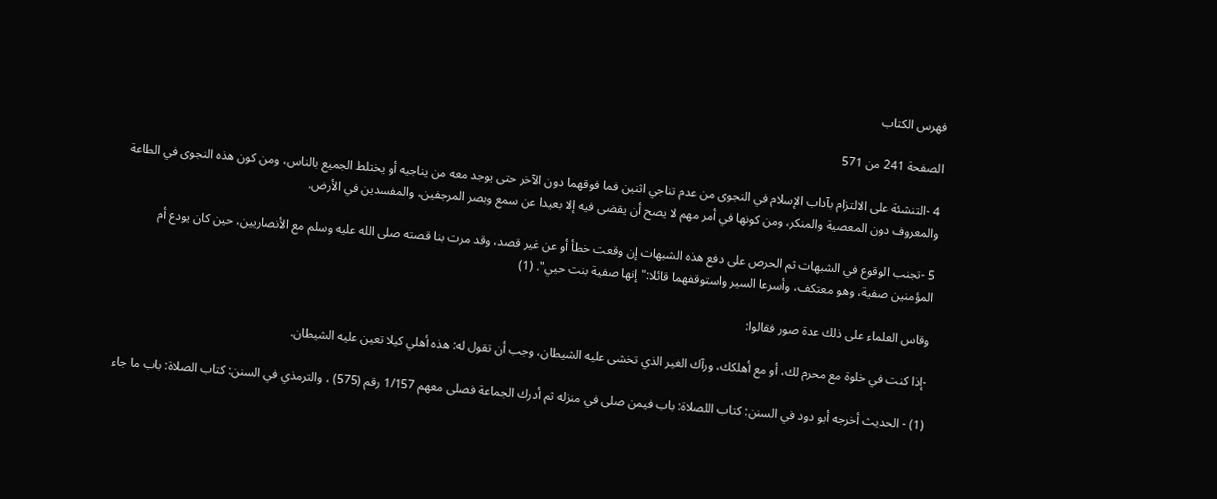فهرس الكتاب

الصفحة 241 من 571

4 -التنشئة على الالتزام بآداب الإسلام في النجوى من عدم تناجي اثنين فما فوقهما دون الآخر حتى يوجد معه من يناجيه أو يختلط الجميع بالناس، ومن كون هذه النجوى في الطاعة والمعروف دون المعصية والمنكر، ومن كونها في أمر مهم لا يصح أن يقضى فيه إلا بعيدا عن سمع وبصر المرجفين، والمفسدين في الأرض.

5 -تجنب الوقوع في الشبهات ثم الحرص على دفع هذه الشبهات إن وقعت خطأ أو عن غير قصد، وقد مرت بنا قصته صلى الله عليه وسلم مع الأنصاريين، حين كان يودع أم المؤمنين صفية، وهو معتكف، وأسرعا السير واستوقفهما قائلا:"إنها صفية بنت حيي". (1)

وقاس العلماء على ذلك عدة صور فقالوا:

-إذا كنت في خلوة مع محرم لك، أو مع أهلكك، ورآك الغير الذي تخشى عليه الشيطان، وجب أن تقول له: هذه أهلي كيلا تعين عليه الشيطان.

(1) - الحديث أخرجه أبو دود في السنن: كتاب اللصلاة: باب فيمن صلى في منزله ثم أدرك الجماعة فصلى معهم 1/157 رقم (575) ، والترمذي في السنن: كتاب الصلاة: باب ما جاء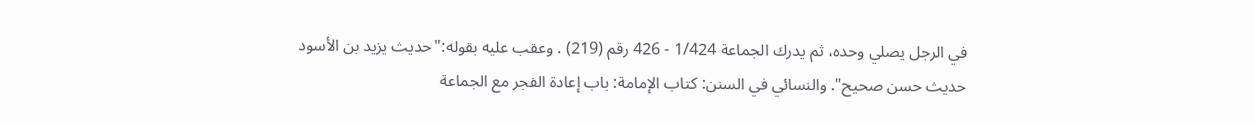في الرجل يصلي وحده، ثم يدرك الجماعة 1/424 - 426 رقم (219) . وعقب عليه بقوله:"حديث يزيد بن الأسود حديث حسن صحيح". والنسائي في السنن: كتاب الإمامة: باب إعادة الفجر مع الجماعة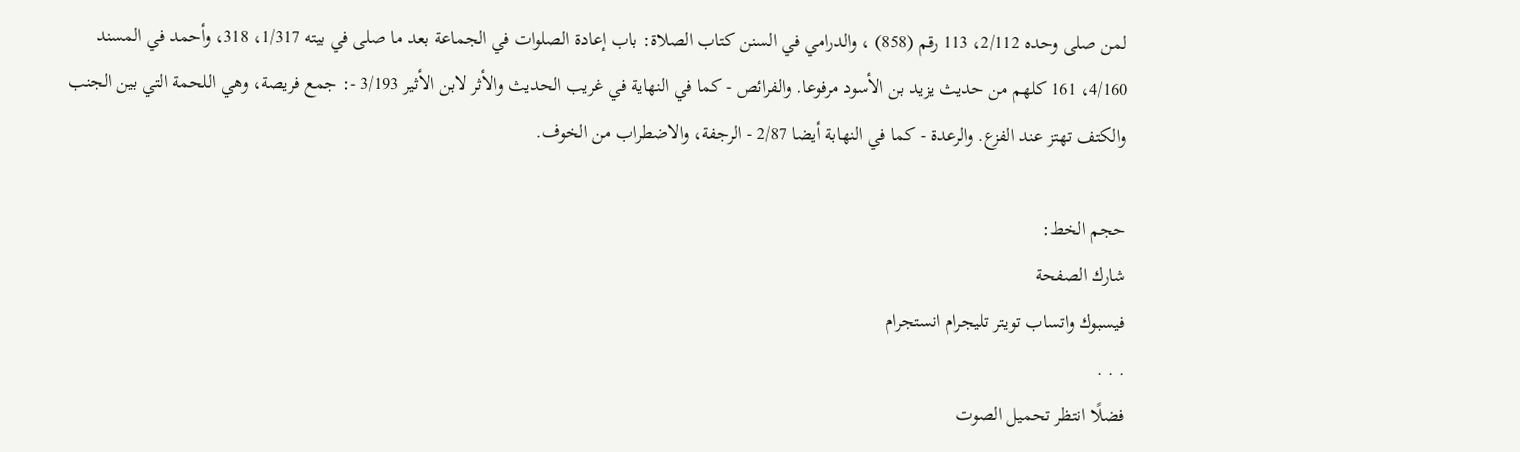لمن صلى وحده 2/112، 113 رقم (858) ، والدرامي في السنن كتاب الصلاة: باب إعادة الصلوات في الجماعة بعد ما صلى في بيته 1/317، 318، وأحمد في المسند 4/160، 161 كلهم من حديث يزيد بن الأسود مرفوعا. والفرائص - كما في النهاية في غريب الحديث والأثر لابن الأثير 3/193 -: جمع فريصة، وهي اللحمة التي بين الجنب والكتف تهتز عند الفزع. والرعدة - كما في النهابة أيضا 2/87 - الرجفة، والاضطراب من الخوف.

حجم الخط:
شارك الصفحة
فيسبوك واتساب تويتر تليجرام انستجرام
. . .
فضلًا انتظر تحميل الصوت